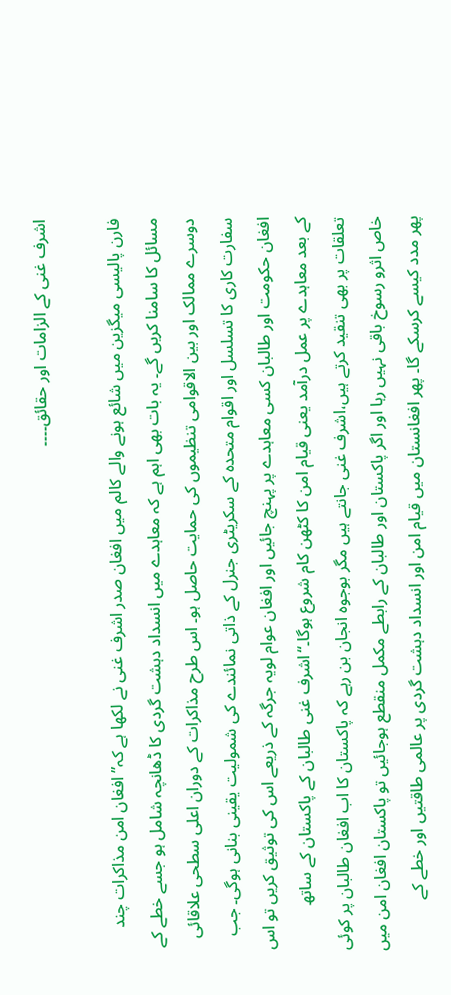اشرف غنی کے الزامات اور حقائق۔۔۔۔

فارن پالیسی میگزین میں شائع ہونے والے کالم میں افغان صدر اشرف غنی نے لکھا ہے کہ”افغان امن مذاکرات چند مسائل کا سامنا کریں گے۔ یہ بات بھی اہم ہے کہ معاہدے میں انسداد دہشت گردی کا ڈھانچہ شامل ہو جسے خطے کے دوسرے ممالک اور بین الاقوامی تنظیموں کی حمایت حاصل ہو۔ اس طرح مذاکرات کے دوران اعلی سطحی علاقائی سفارت کاری کا تسلسل اور اقوام متحدہ کے سکریٹری جنرل کے ذاتی نمائندے کی شمولیت یقینی بنانی ہوگی۔ جب افغان حکومت اور طالبان کسی معاہدے پر پہنچ جائیں اور افغان عوام لویہ جرگہ کے ذریعے اس کی توثیق کریں تو اس کے بعد معاہدے پر عمل درآمد یعنی قیام امن کا کٹھن کام شروع ہوگا۔“اشرف غنی طالبان کے پاکستان کے ساتھ تعلقات پر بھی تنقید کرتے ہیں،اشرف غنی جانتے ہیں مگر بوجوہ انجان بن رہے کہ پاکستان کا اب افغان طالبان پر کوئی خاص اثرو رسوخ باقی نہیں رہا اور اگر پاکستان اور طالبان کے رابطے مکمل منقطع ہوجائیں تو پاکستان افغان امن میں پھر مدد کیسے کرسکے گا۔ پھر افغانستان میں قیام امن اور انسداد دہشت گردی پر عالمی طاقتیں اور خطے کے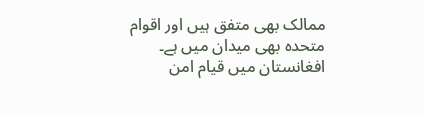ممالک بھی متفق ہیں اور اقوام متحدہ بھی میدان میں ہے۔ افغانستان میں قیام امن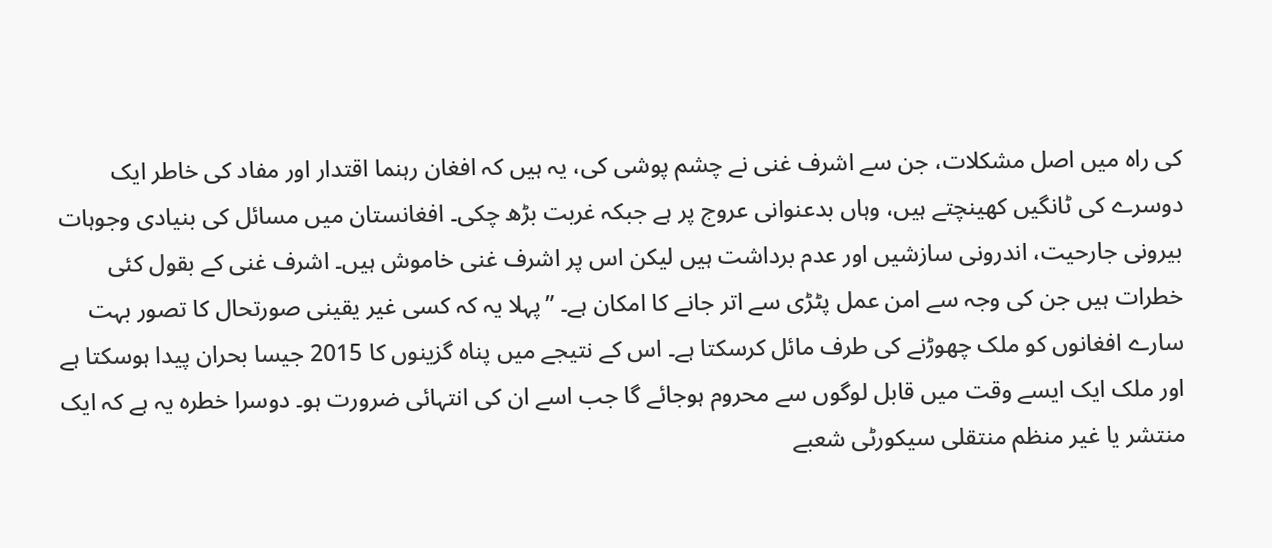کی راہ میں اصل مشکلات، جن سے اشرف غنی نے چشم پوشی کی، یہ ہیں کہ افغان رہنما اقتدار اور مفاد کی خاطر ایک دوسرے کی ٹانگیں کھینچتے ہیں، وہاں بدعنوانی عروج پر ہے جبکہ غربت بڑھ چکی۔ افغانستان میں مسائل کی بنیادی وجوہات بیرونی جارحیت، اندرونی سازشیں اور عدم برداشت ہیں لیکن اس پر اشرف غنی خاموش ہیں۔ اشرف غنی کے بقول کئی خطرات ہیں جن کی وجہ سے امن عمل پٹڑی سے اتر جانے کا امکان ہے۔ ”پہلا یہ کہ کسی غیر یقینی صورتحال کا تصور بہت سارے افغانوں کو ملک چھوڑنے کی طرف مائل کرسکتا ہے۔ اس کے نتیجے میں پناہ گزینوں کا 2015 جیسا بحران پیدا ہوسکتا ہے اور ملک ایک ایسے وقت میں قابل لوگوں سے محروم ہوجائے گا جب اسے ان کی انتہائی ضرورت ہو۔ دوسرا خطرہ یہ ہے کہ ایک منتشر یا غیر منظم منتقلی سیکورٹی شعبے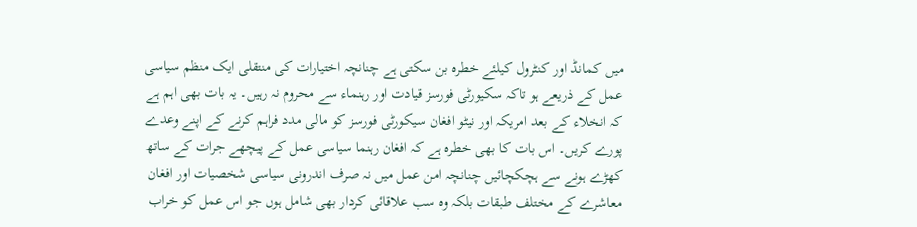میں کمانڈ اور کنٹرول کیلئے خطرہ بن سکتی ہے چنانچہ اختیارات کی منتقلی ایک منظم سیاسی عمل کے ذریعے ہو تاکہ سکیورٹی فورسز قیادت اور رہنماء سے محروم نہ رہیں۔ یہ بات بھی اہم ہے کہ انخلاء کے بعد امریکہ اور نیٹو افغان سیکورٹی فورسز کو مالی مدد فراہم کرنے کے اپنے وعدے پورے کریں۔ اس بات کا بھی خطرہ ہے کہ افغان رہنما سیاسی عمل کے پیچھے جرات کے ساتھ کھڑے ہونے سے ہچکچائیں چنانچہ امن عمل میں نہ صرف اندرونی سیاسی شخصیات اور افغان معاشرے کے مختلف طبقات بلکہ وہ سب علاقائی کردار بھی شامل ہوں جو اس عمل کو خراب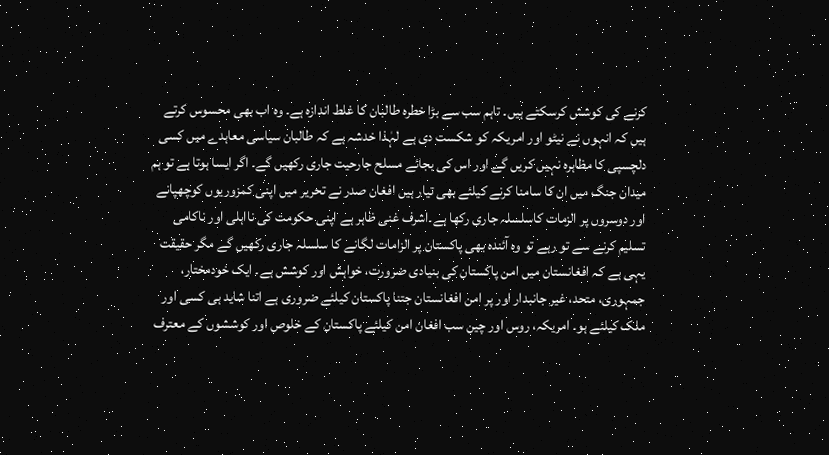کرنے کی کوشش کرسکتے ہیں۔ تاہم سب سے بڑا خطرہ طالبان کا غلط اندازہ ہے۔ وہ اب بھی محسوس کرتے ہیں کہ انہوں نے نیٹو اور امریکہ کو شکست دی ہے لہٰذا خدشہ ہے کہ طالبان سیاسی معاہدے میں کسی دلچسپی کا مظاہرہ نہیں کریں گے اور اس کی بجائے مسلح جارحیت جاری رکھیں گے۔ اگر ایسا ہوتا ہے تو ہم میدان جنگ میں ان کا سامنا کرنے کیلئے بھی تیار ہیں افغان صدر نے تحریر میں اپنی کمزوریوں کوچھپانے اور دوسروں پر الزمات کاسلسلہ جاری رکھا ہے۔اشرف غنی ظاہر ہے اپنی حکومت کی نااہلی اور ناکامی تسلیم کرنے سے تو رہے تو وہ آئندہ بھی پاکستان پر الزامات لگانے کا سلسلہ جاری رکھیں گے مگر حقیقت یہی ہے کہ افغانستان میں امن پاکستان کی بنیادی ضرورت، خواہش اور کوشش ہے۔ ایک خودمختار، جمہوری، متحد، غیر جانبدار اور پر امن افغانستان جتنا پاکستان کیلئے ضروری ہے اتنا شاید ہی کسی اور ملک کیلئے ہو۔ امریکہ، روس اور چین سب افغان امن کیلئے پاکستان کے خلوص اور کوششوں کے معترف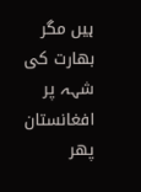ہیں مگر بھارت کی شہہ پر افغانستان پھر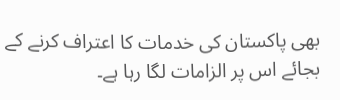بھی پاکستان کی خدمات کا اعتراف کرنے کے بجائے اس پر الزامات لگا رہا ہے۔